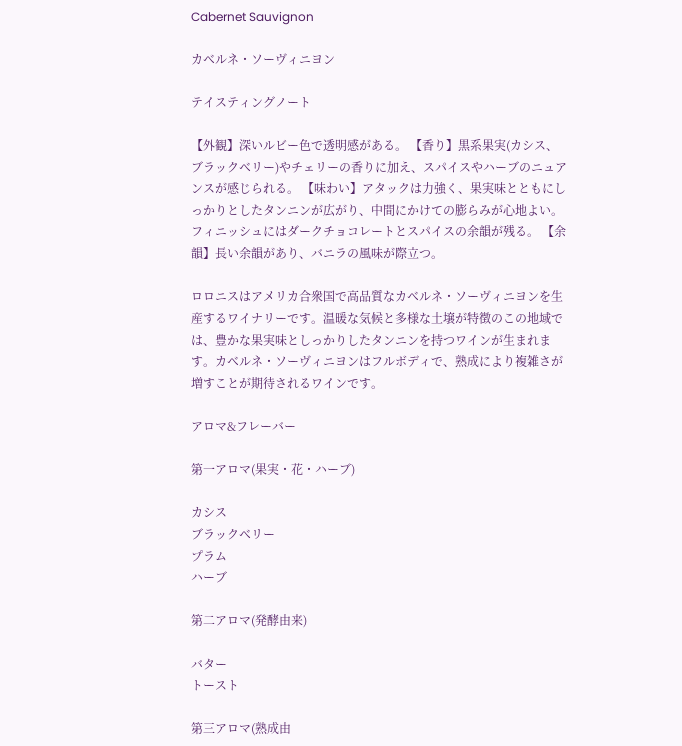Cabernet Sauvignon

カベルネ・ソーヴィニヨン

テイスティングノート

【外観】深いルビー色で透明感がある。 【香り】黒系果実(カシス、ブラックベリー)やチェリーの香りに加え、スパイスやハーブのニュアンスが感じられる。 【味わい】アタックは力強く、果実味とともにしっかりとしたタンニンが広がり、中間にかけての膨らみが心地よい。フィニッシュにはダークチョコレートとスパイスの余韻が残る。 【余韻】長い余韻があり、バニラの風味が際立つ。

ロロニスはアメリカ合衆国で高品質なカベルネ・ソーヴィニヨンを生産するワイナリーです。温暖な気候と多様な土壌が特徴のこの地域では、豊かな果実味としっかりしたタンニンを持つワインが生まれます。カベルネ・ソーヴィニヨンはフルボディで、熟成により複雑さが増すことが期待されるワインです。

アロマ&フレーバー

第一アロマ(果実・花・ハーブ)

カシス
ブラックベリー
プラム
ハーブ

第二アロマ(発酵由来)

バター
トースト

第三アロマ(熟成由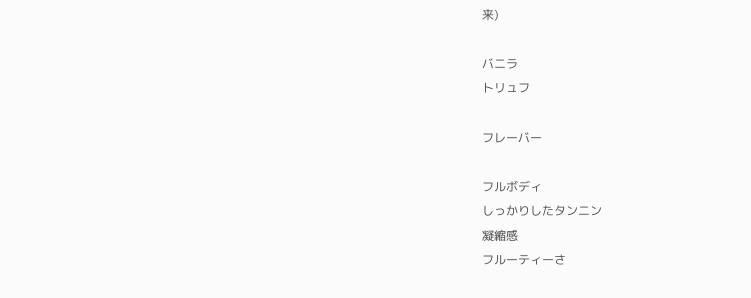来)

バニラ
トリュフ

フレーバー

フルボディ
しっかりしたタンニン
凝縮感
フルーティーさ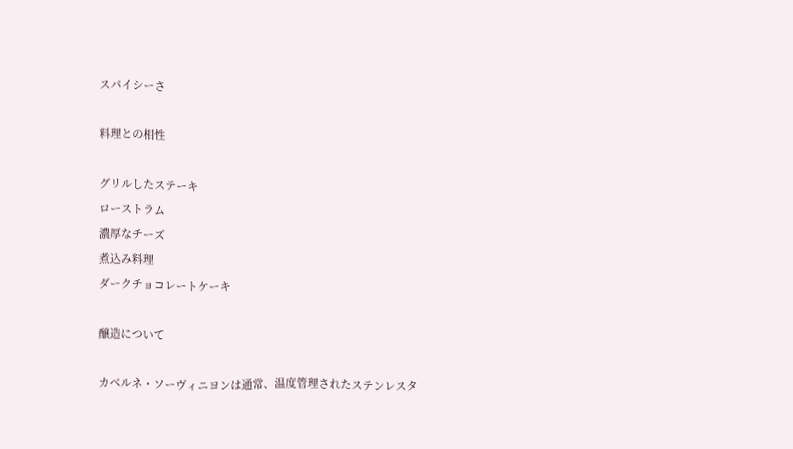スパイシーさ

料理との相性

グリルしたステーキ
ローストラム
濃厚なチーズ
煮込み料理
ダークチョコレートケーキ

醸造について

カベルネ・ソーヴィニヨンは通常、温度管理されたステンレスタ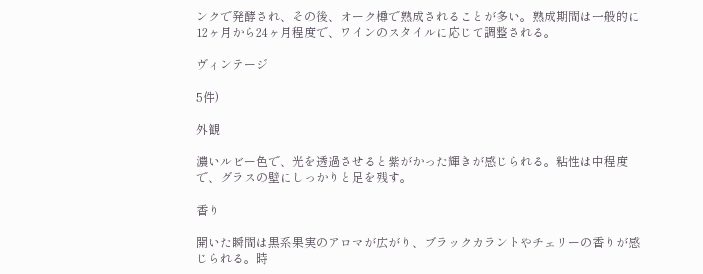ンクで発酵され、その後、オーク樽で熟成されることが多い。熟成期間は一般的に12ヶ月から24ヶ月程度で、ワインのスタイルに応じて調整される。

ヴィンテージ

5件)

外観

濃いルビー色で、光を透過させると紫がかった輝きが感じられる。粘性は中程度で、グラスの壁にしっかりと足を残す。

香り

開いた瞬間は黒系果実のアロマが広がり、ブラックカラントやチェリーの香りが感じられる。時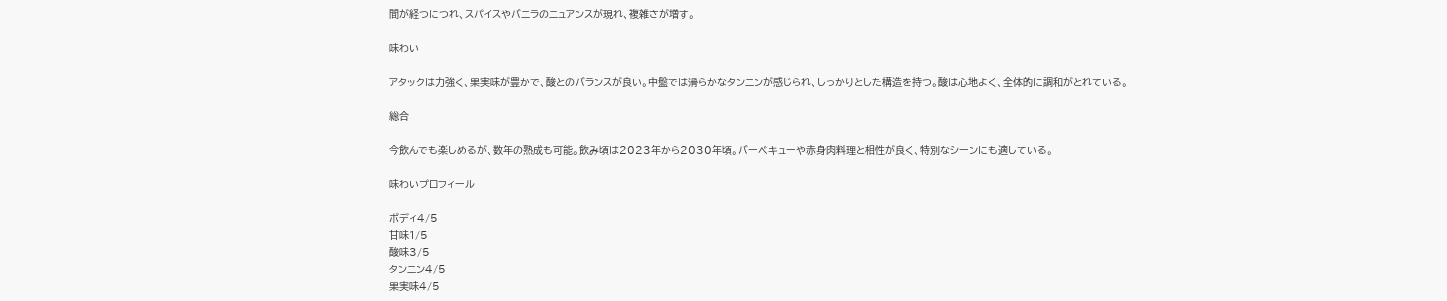間が経つにつれ、スパイスやバニラのニュアンスが現れ、複雑さが増す。

味わい

アタックは力強く、果実味が豊かで、酸とのバランスが良い。中盤では滑らかなタンニンが感じられ、しっかりとした構造を持つ。酸は心地よく、全体的に調和がとれている。

総合

今飲んでも楽しめるが、数年の熟成も可能。飲み頃は2023年から2030年頃。バーベキューや赤身肉料理と相性が良く、特別なシーンにも適している。

味わいプロフィール

ボディ4/5
甘味1/5
酸味3/5
タンニン4/5
果実味4/5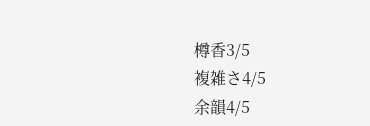樽香3/5
複雑さ4/5
余韻4/5